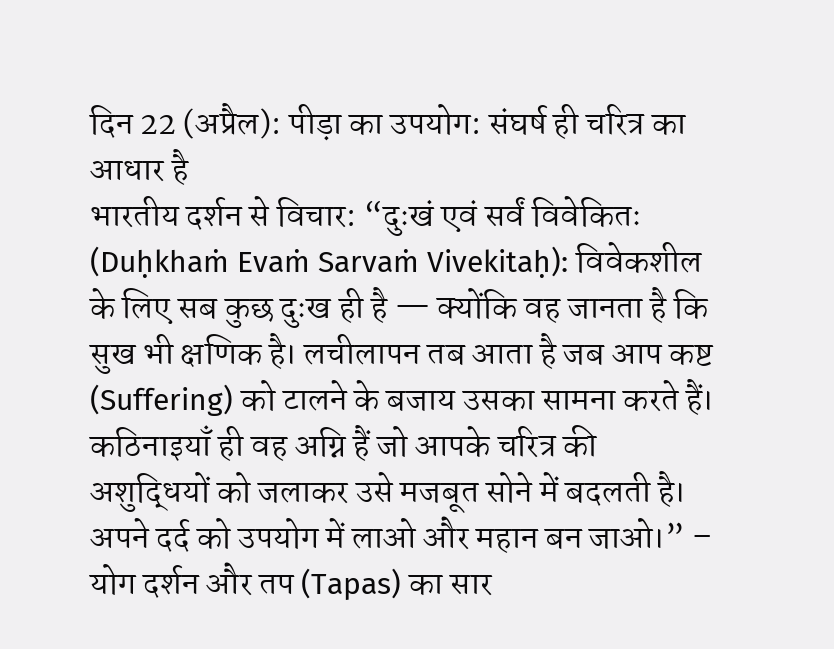दिन 22 (अप्रैल): पीड़ा का उपयोग: संघर्ष ही चरित्र का आधार है
भारतीय दर्शन से विचार: “दुःखं एवं सर्वं विवेकितः (Duḥkhaṁ Evaṁ Sarvaṁ Vivekitaḥ): विवेकशील के लिए सब कुछ दुःख ही है — क्योंकि वह जानता है कि सुख भी क्षणिक है। लचीलापन तब आता है जब आप कष्ट (Suffering) को टालने के बजाय उसका सामना करते हैं। कठिनाइयाँ ही वह अग्नि हैं जो आपके चरित्र की अशुद्धियों को जलाकर उसे मजबूत सोने में बदलती है। अपने दर्द को उपयोग में लाओ और महान बन जाओ।” – योग दर्शन और तप (Tapas) का सार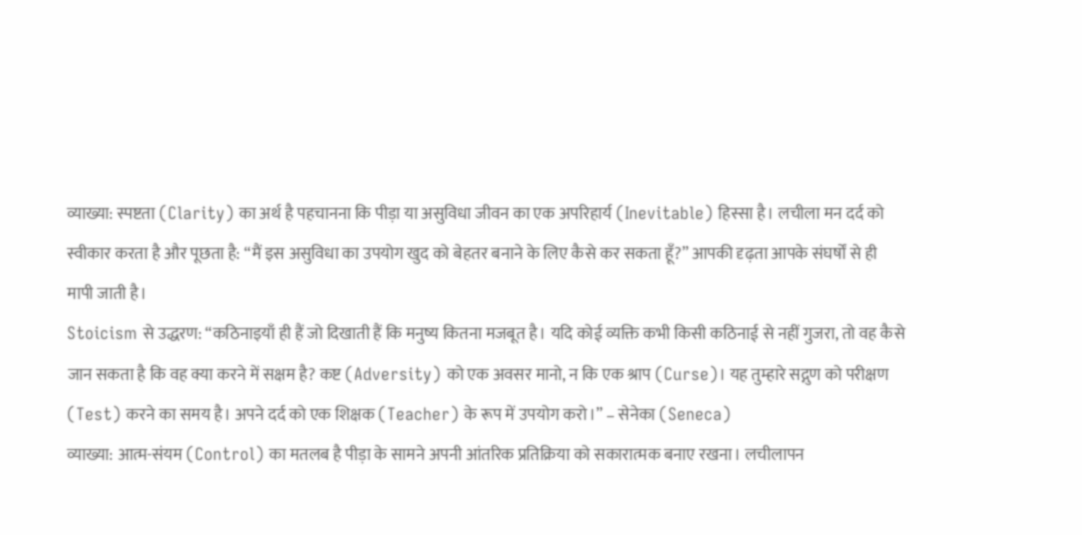व्याख्या: स्पष्टता (Clarity) का अर्थ है पहचानना कि पीड़ा या असुविधा जीवन का एक अपरिहार्य (Inevitable) हिस्सा है। लचीला मन दर्द को स्वीकार करता है और पूछता है: “मैं इस असुविधा का उपयोग खुद को बेहतर बनाने के लिए कैसे कर सकता हूँ?” आपकी दृढ़ता आपके संघर्षों से ही मापी जाती है।
Stoicism से उद्धरण: “कठिनाइयाँ ही हैं जो दिखाती हैं कि मनुष्य कितना मजबूत है। यदि कोई व्यक्ति कभी किसी कठिनाई से नहीं गुजरा, तो वह कैसे जान सकता है कि वह क्या करने में सक्षम है? कष्ट (Adversity) को एक अवसर मानो, न कि एक श्राप (Curse)। यह तुम्हारे सद्गुण को परीक्षण (Test) करने का समय है। अपने दर्द को एक शिक्षक (Teacher) के रूप में उपयोग करो।” – सेनेका (Seneca)
व्याख्या: आत्म-संयम (Control) का मतलब है पीड़ा के सामने अपनी आंतरिक प्रतिक्रिया को सकारात्मक बनाए रखना। लचीलापन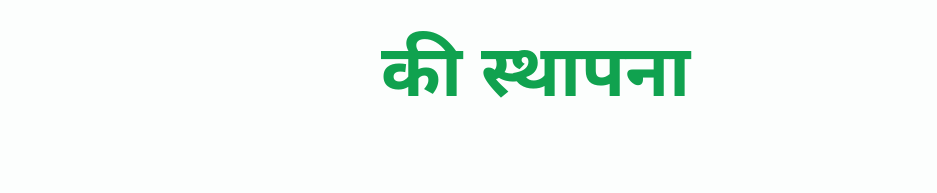की स्थापना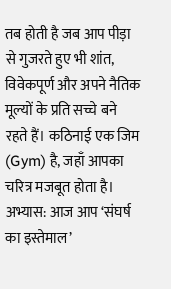तब होती है जब आप पीड़ा से गुजरते हुए भी शांत, विवेकपूर्ण और अपने नैतिक मूल्यों के प्रति सच्चे बने रहते हैं। कठिनाई एक जिम (Gym) है, जहाँ आपका चरित्र मजबूत होता है।
अभ्यास: आज आप ‘संघर्ष का इस्तेमाल’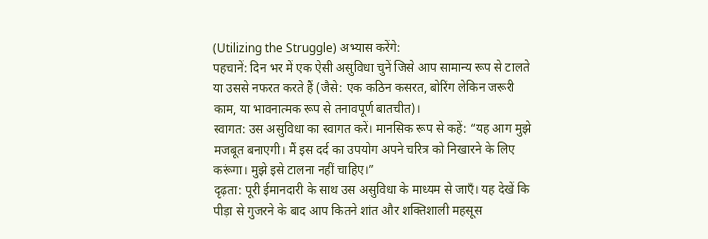(Utilizing the Struggle) अभ्यास करेंगे:
पहचानें: दिन भर में एक ऐसी असुविधा चुनें जिसे आप सामान्य रूप से टालते या उससे नफरत करते हैं (जैसे: एक कठिन कसरत, बोरिंग लेकिन जरूरी काम, या भावनात्मक रूप से तनावपूर्ण बातचीत)।
स्वागत: उस असुविधा का स्वागत करें। मानसिक रूप से कहें: “यह आग मुझे मजबूत बनाएगी। मैं इस दर्द का उपयोग अपने चरित्र को निखारने के लिए करूंगा। मुझे इसे टालना नहीं चाहिए।”
दृढ़ता: पूरी ईमानदारी के साथ उस असुविधा के माध्यम से जाएँ। यह देखें कि पीड़ा से गुजरने के बाद आप कितने शांत और शक्तिशाली महसूस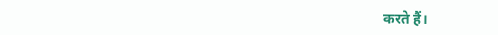करते हैं।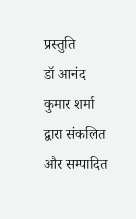प्रस्तुति
डॉ आनंद कुमार शर्मा द्वारा संकलित और सम्पादित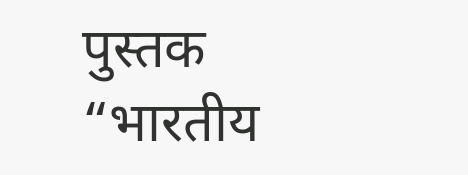पुस्तक “भारतीय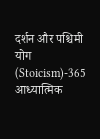दर्शन और पश्चिमी योग (Stoicism)-365 आध्यात्मिक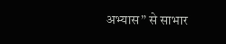अभ्यास” से साभार